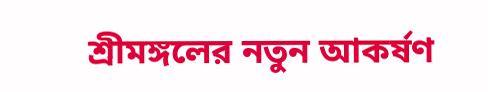শ্রীমঙ্গলের নতুন আকর্ষণ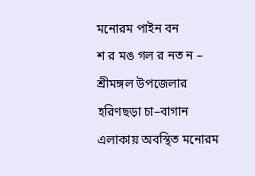মনোরম পাইন বন
শ র মঙ গল র নত ন – শ্রীমঙ্গল উপজেলার হরিণছড়া চা–বাগান এলাকায় অবস্থিত মনোরম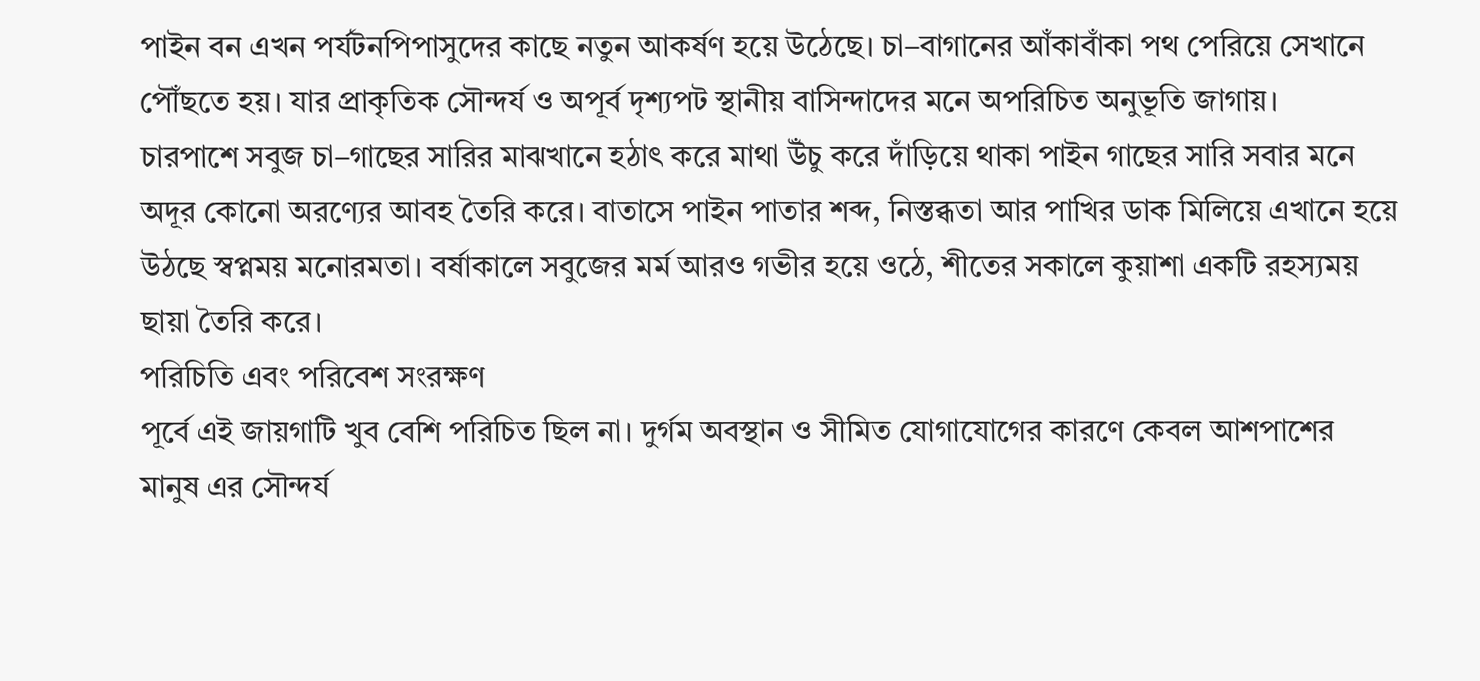পাইন বন এখন পর্যটনপিপাসুদের কাছে নতুন আকর্ষণ হয়ে উঠেছে। চা–বাগানের আঁকাবাঁকা পথ পেরিয়ে সেখানে পৌঁছতে হয়। যার প্রাকৃতিক সৌন্দর্য ও অপূর্ব দৃশ্যপট স্থানীয় বাসিন্দাদের মনে অপরিচিত অনুভূতি জাগায়।
চারপাশে সবুজ চা–গাছের সারির মাঝখানে হঠাৎ করে মাথা উঁচু করে দাঁড়িয়ে থাকা পাইন গাছের সারি সবার মনে অদূর কোনো অরণ্যের আবহ তৈরি করে। বাতাসে পাইন পাতার শব্দ, নিস্তব্ধতা আর পাখির ডাক মিলিয়ে এখানে হয়ে উঠছে স্বপ্নময় মনোরমতা। বর্ষাকালে সবুজের মর্ম আরও গভীর হয়ে ওঠে, শীতের সকালে কুয়াশা একটি রহস্যময় ছায়া তৈরি করে।
পরিচিতি এবং পরিবেশ সংরক্ষণ
পূর্বে এই জায়গাটি খুব বেশি পরিচিত ছিল না। দুর্গম অবস্থান ও সীমিত যোগাযোগের কারণে কেবল আশপাশের মানুষ এর সৌন্দর্য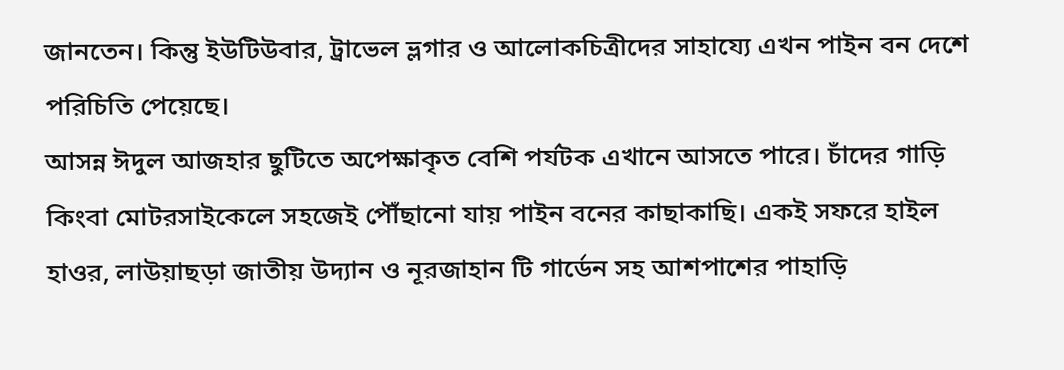জানতেন। কিন্তু ইউটিউবার, ট্রাভেল ভ্লগার ও আলোকচিত্রীদের সাহায্যে এখন পাইন বন দেশে পরিচিতি পেয়েছে।
আসন্ন ঈদুল আজহার ছুটিতে অপেক্ষাকৃত বেশি পর্যটক এখানে আসতে পারে। চাঁদের গাড়ি কিংবা মোটরসাইকেলে সহজেই পৌঁছানো যায় পাইন বনের কাছাকাছি। একই সফরে হাইল হাওর, লাউয়াছড়া জাতীয় উদ্যান ও নূরজাহান টি গার্ডেন সহ আশপাশের পাহাড়ি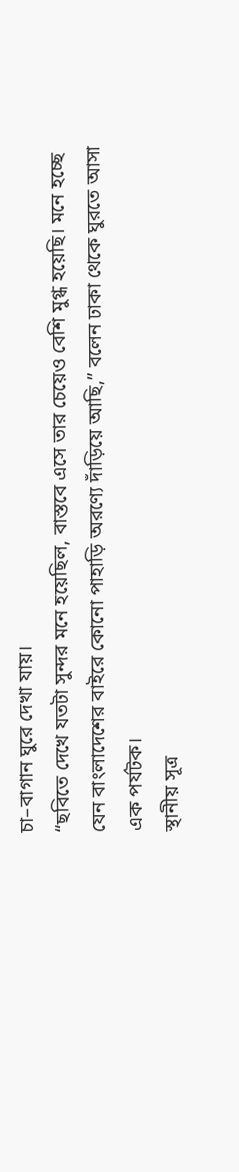চা–বাগান ঘুরে দেখা যায়।
“ছবিতে দেখে যতটা সুন্দর মনে হয়েছিল, বাস্তবে এসে তার চেয়েও বেশি মুগ্ধ হয়েছি। মনে হচ্ছে যেন বাংলাদেশের বাইরে কোনো পাহাড়ি অরণ্যে দাঁড়িয়ে আছি,” বলেন ঢাকা থেকে ঘুরতে আসা এক পর্যটক।
স্থানীয় সূত্র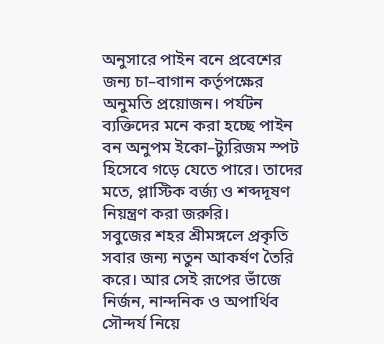অনুসারে পাইন বনে প্রবেশের জন্য চা–বাগান কর্তৃপক্ষের অনুমতি প্রয়োজন। পর্যটন ব্যক্তিদের মনে করা হচ্ছে পাইন বন অনুপম ইকো–ট্যুরিজম স্পট হিসেবে গড়ে যেতে পারে। তাদের মতে, প্লাস্টিক বর্জ্য ও শব্দদূষণ নিয়ন্ত্রণ করা জরুরি।
সবুজের শহর শ্রীমঙ্গলে প্রকৃতি সবার জন্য নতুন আকর্ষণ তৈরি করে। আর সেই রূপের ভাঁজে নির্জন, নান্দনিক ও অপার্থিব সৌন্দর্য নিয়ে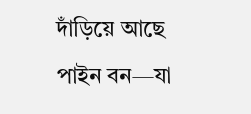দাঁড়িয়ে আছে পাইন বন—যা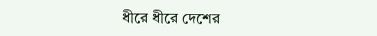ধীরে ধীরে দেশের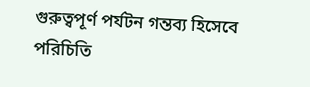গুরুত্বপূর্ণ পর্যটন গন্তব্য হিসেবে পরিচিতি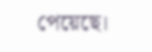পেয়েছে।